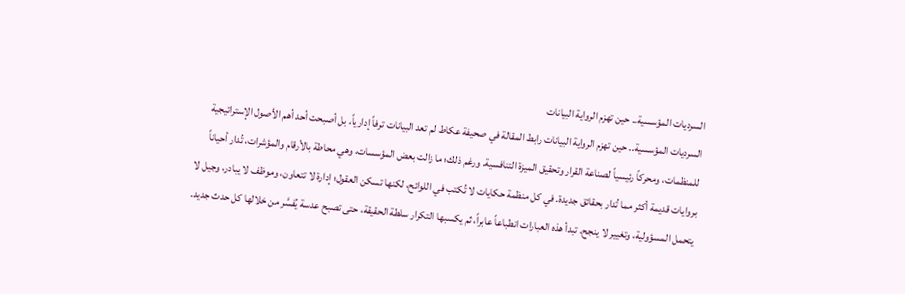السرديات المؤسسية.. حين تهزم الرواية البيانات
السرديات المؤسسية.. حين تهزم الرواية البيانات رابط المقالة في صحيفة عكاط لم تعد البيانات ترفاً إدارياً، بل أصبحت أحد أهم الأصول الإستراتيجية للمنظمات، ومحركاً رئيسياً لصناعة القرار وتحقيق الميزة التنافسية. ورغم ذلك؛ ما زالت بعض المؤسسات، وهي محاطة بالأرقام والمؤشرات، تُدار أحياناً بروايات قديمة أكثر مما تُدار بحقائق جديدة. في كل منظمة حكايات لا تُكتب في اللوائح، لكنها تسكن العقول؛ إدارة لا تتعاون، وموظف لا يبادر، وجيل لا يتحمل المسؤولية، وتغيير لا ينجح. تبدأ هذه العبارات انطباعاً عابراً، ثم يكسبها التكرار سلطة الحقيقة، حتى تصبح عدسة يُفسَّر من خلالها كل حدث جديد.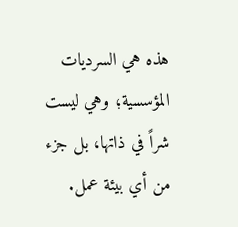هذه هي السرديات المؤسسية؛ وهي ليست شراً في ذاتها، بل جزء من أي بيئة عمل.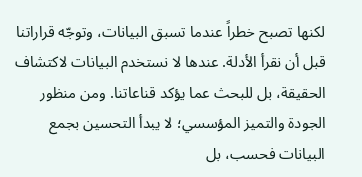لكنها تصبح خطراً عندما تسبق البيانات، وتوجّه قراراتنا قبل أن نقرأ الأدلة. عندها لا نستخدم البيانات لاكتشاف الحقيقة، بل للبحث عما يؤكد قناعاتنا. ومن منظور الجودة والتميز المؤسسي؛ لا يبدأ التحسين بجمع البيانات فحسب، بل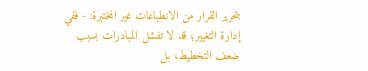بتحرير القرار من الانطباعات غير المختبرة: - ففي إدارة التغيير؛ قد لا تفشل المبادرات بسبب ضعف التخطيط، بل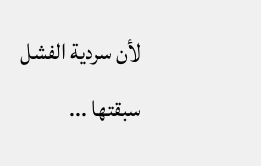لأن سردية الفشل سبقتها ...